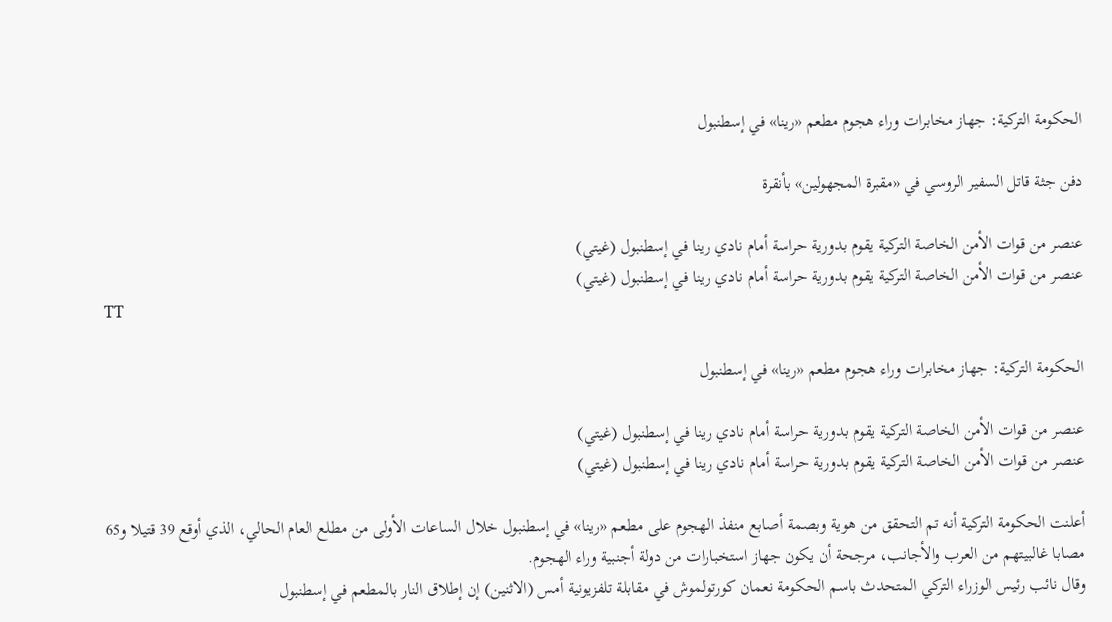الحكومة التركية: جهاز مخابرات وراء هجوم مطعم «رينا» في إسطنبول

دفن جثة قاتل السفير الروسي في «مقبرة المجهولين» بأنقرة

عنصر من قوات الأمن الخاصة التركية يقوم بدورية حراسة أمام نادي رينا في إسطنبول (غيتي)
عنصر من قوات الأمن الخاصة التركية يقوم بدورية حراسة أمام نادي رينا في إسطنبول (غيتي)
TT

الحكومة التركية: جهاز مخابرات وراء هجوم مطعم «رينا» في إسطنبول

عنصر من قوات الأمن الخاصة التركية يقوم بدورية حراسة أمام نادي رينا في إسطنبول (غيتي)
عنصر من قوات الأمن الخاصة التركية يقوم بدورية حراسة أمام نادي رينا في إسطنبول (غيتي)

أعلنت الحكومة التركية أنه تم التحقق من هوية وبصمة أصابع منفذ الهجوم على مطعم «رينا» في إسطنبول خلال الساعات الأولى من مطلع العام الحالي، الذي أوقع 39 قتيلا و65 مصابا غالبيتهم من العرب والأجانب، مرجحة أن يكون جهاز استخبارات من دولة أجنبية وراء الهجوم.
وقال نائب رئيس الوزراء التركي المتحدث باسم الحكومة نعمان كورتولموش في مقابلة تلفزيونية أمس (الاثنين) إن إطلاق النار بالمطعم في إسطنبول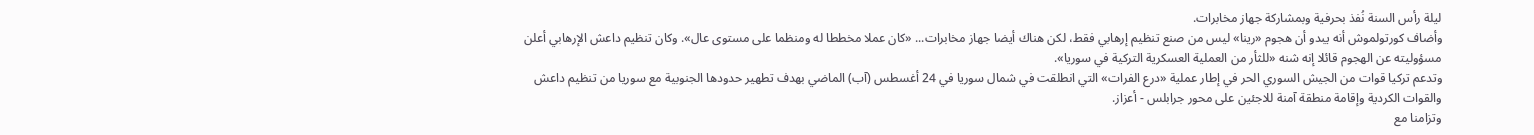ليلة رأس السنة نُفذ بحرفية وبمشاركة جهاز مخابرات.
وأضاف كورتولموش أنه يبدو أن هجوم «رينا» ليس من صنع تنظيم إرهابي فقط، لكن هناك أيضا جهاز مخابرات... «كان عملا مخططا له ومنظما على مستوى عال». وكان تنظيم داعش الإرهابي أعلن مسؤوليته عن الهجوم قائلا إنه شنه «للثأر من العملية العسكرية التركية في سوريا».
وتدعم تركيا قوات من الجيش السوري الحر في إطار عملية «درع الفرات» التي انطلقت في شمال سوريا في 24 أغسطس (آب) الماضي بهدف تطهير حدودها الجنوبية مع سوريا من تنظيم داعش والقوات الكردية وإقامة منطقة آمنة للاجئين على محور جرابلس - أعزاز.
وتزامنا مع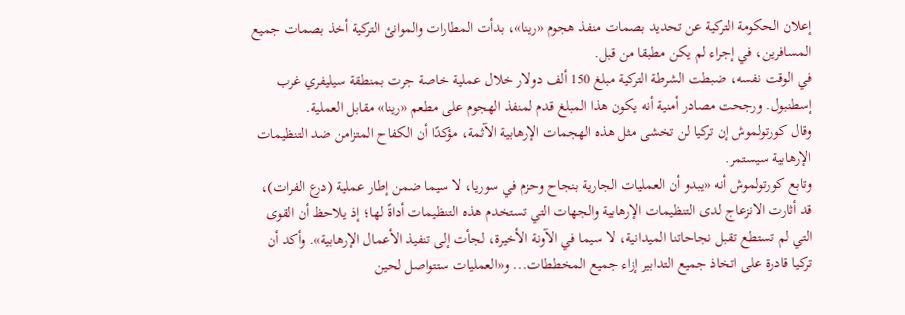إعلان الحكومة التركية عن تحديد بصمات منفذ هجوم «رينا»، بدأت المطارات والموانئ التركية أخذ بصمات جميع المسافرين، في إجراء لم يكن مطبقا من قبل.
في الوقت نفسه، ضبطت الشرطة التركية مبلغ 150 ألف دولار خلال عملية خاصة جرت بمنطقة سيليفري غرب إسطنبول. ورجحت مصادر أمنية أنه يكون هذا المبلغ قدم لمنفذ الهجوم على مطعم «رينا» مقابل العملية.
وقال كورتولموش إن تركيا لن تخشى مثل هذه الهجمات الإرهابية الآثمة، مؤكدًا أن الكفاح المتزامن ضد التنظيمات الإرهابية سيستمر.
وتابع كورتولموش أنه «يبدو أن العمليات الجارية بنجاح وحزم في سوريا، لا سيما ضمن إطار عملية (درع الفرات)، قد أثارت الانزعاج لدى التنظيمات الإرهابية والجهات التي تستخدم هذه التنظيمات أداةً لها؛ إذ يلاحظ أن القوى التي لم تستطع تقبل نجاحاتنا الميدانية، لا سيما في الآونة الأخيرة، لجأت إلى تنفيذ الأعمال الإرهابية». وأكد أن تركيا قادرة على اتخاذ جميع التدابير إزاء جميع المخططات... و«العمليات ستتواصل لحين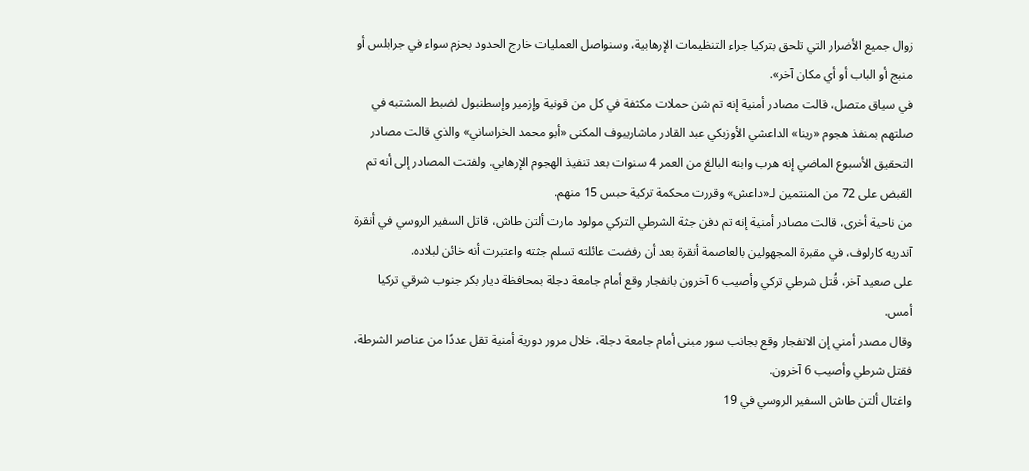زوال جميع الأضرار التي تلحق بتركيا جراء التنظيمات الإرهابية، وسنواصل العمليات خارج الحدود بحزم سواء في جرابلس أو منبج أو الباب أو أي مكان آخر».
في سياق متصل، قالت مصادر أمنية إنه تم شن حملات مكثفة في كل من قونية وإزمير وإسطنبول لضبط المشتبه في صلتهم بمنفذ هجوم «رينا» الداعشي الأوزبكي عبد القادر ماشاريبوف المكنى «أبو محمد الخراساني» والذي قالت مصادر التحقيق الأسبوع الماضي إنه هرب وابنه البالغ من العمر 4 سنوات بعد تنفيذ الهجوم الإرهابي. ولفتت المصادر إلى أنه تم القبض على 72 من المنتمين لـ«داعش» وقررت محكمة تركية حبس 15 منهم.
من ناحية أخرى، قالت مصادر أمنية إنه تم دفن جثة الشرطي التركي مولود مارت ألتن طاش، قاتل السفير الروسي في أنقرة آندريه كارلوف، في مقبرة المجهولين بالعاصمة أنقرة بعد أن رفضت عائلته تسلم جثته واعتبرت أنه خائن لبلاده.
على صعيد آخر، قُتل شرطي تركي وأصيب 6 آخرون بانفجار وقع أمام جامعة دجلة بمحافظة ديار بكر جنوب شرقي تركيا أمس.
وقال مصدر أمني إن الانفجار وقع بجانب سور مبنى أمام جامعة دجلة، خلال مرور دورية أمنية تقل عددًا من عناصر الشرطة، فقتل شرطي وأصيب 6 آخرون.
واغتال ألتن طاش السفير الروسي في 19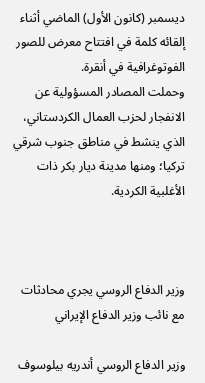ديسمبر (كانون الأول) الماضي أثناء إلقائه كلمة في افتتاح معرض للصور الفوتوغرافية في أنقرة.
وحملت المصادر المسؤولية عن الانفجار لحزب العمال الكردستاني، الذي ينشط في مناطق جنوب شرقي تركيا؛ ومنها مدينة ديار بكر ذات الأغلبية الكردية.



وزير الدفاع الروسي يجري محادثات مع نائب وزير الدفاع الإيراني

وزير الدفاع الروسي أندريه بيلوسوف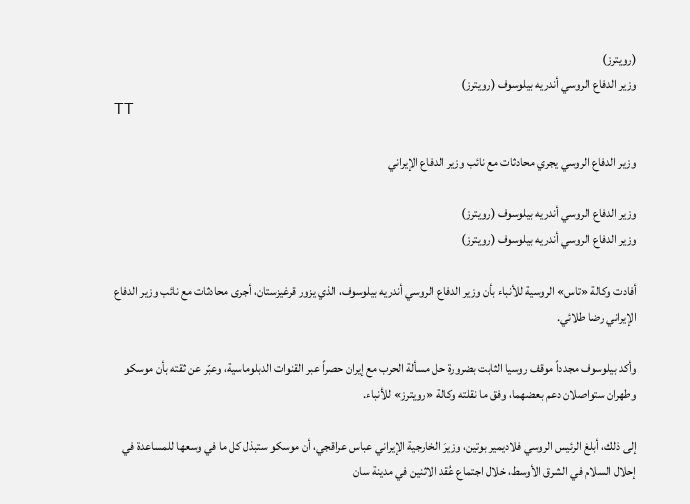(رويترز)
وزير الدفاع الروسي أندريه بيلوسوف (رويترز)
TT

وزير الدفاع الروسي يجري محادثات مع نائب وزير الدفاع الإيراني

وزير الدفاع الروسي أندريه بيلوسوف (رويترز)
وزير الدفاع الروسي أندريه بيلوسوف (رويترز)

أفادت وكالة «تاس» الروسية للأنباء بأن وزير الدفاع الروسي أندريه بيلوسوف، الذي يزور قرغيزستان، أجرى محادثات مع نائب وزير الدفاع الإيراني رضا طلائي.

وأكد بيلوسوف مجدداً موقف روسيا الثابت بضرورة حل مسألة الحرب مع إيران حصراً عبر القنوات الدبلوماسية، وعبّر عن ثقته بأن موسكو وطهران ستواصلان دعم بعضهما، وفق ما نقلته وكالة «رويترز» للأنباء.

إلى ذلك، أبلغ الرئيس الروسي فلاديمير بوتين، وزيرَ الخارجية الإيراني عباس عراقجي، أن موسكو ستبذل كل ما في وسعها للمساعدة في إحلال السلام في الشرق الأوسط، خلال اجتماع عُقد الاثنين في مدينة سان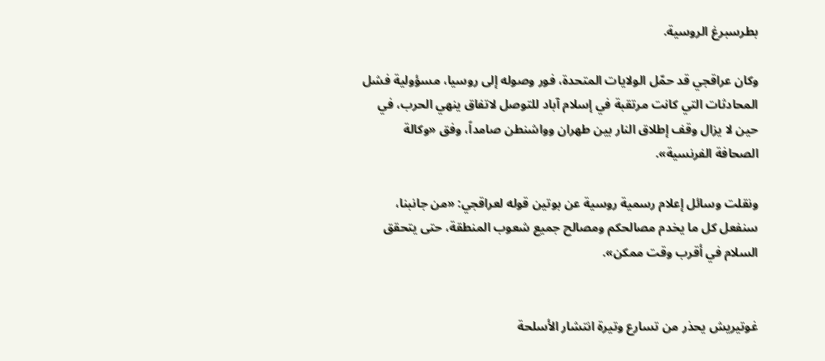بطرسبرغ الروسية.

وكان عراقجي قد حمّل الولايات المتحدة، فور وصوله إلى روسيا، مسؤولية فشل المحادثات التي كانت مرتقبة في إسلام آباد للتوصل لاتفاق ينهي الحرب، في حين لا يزال وقف إطلاق النار بين طهران وواشنطن صامداً، وفق «وكالة الصحافة الفرنسية».

ونقلت وسائل إعلام رسمية روسية عن بوتين قوله لعراقجي: «من جانبنا، سنفعل كل ما يخدم مصالحكم ومصالح جميع شعوب المنطقة، حتى يتحقق السلام في أقرب وقت ممكن».


غوتيريش يحذر من تسارع وتيرة انتشار الأسلحة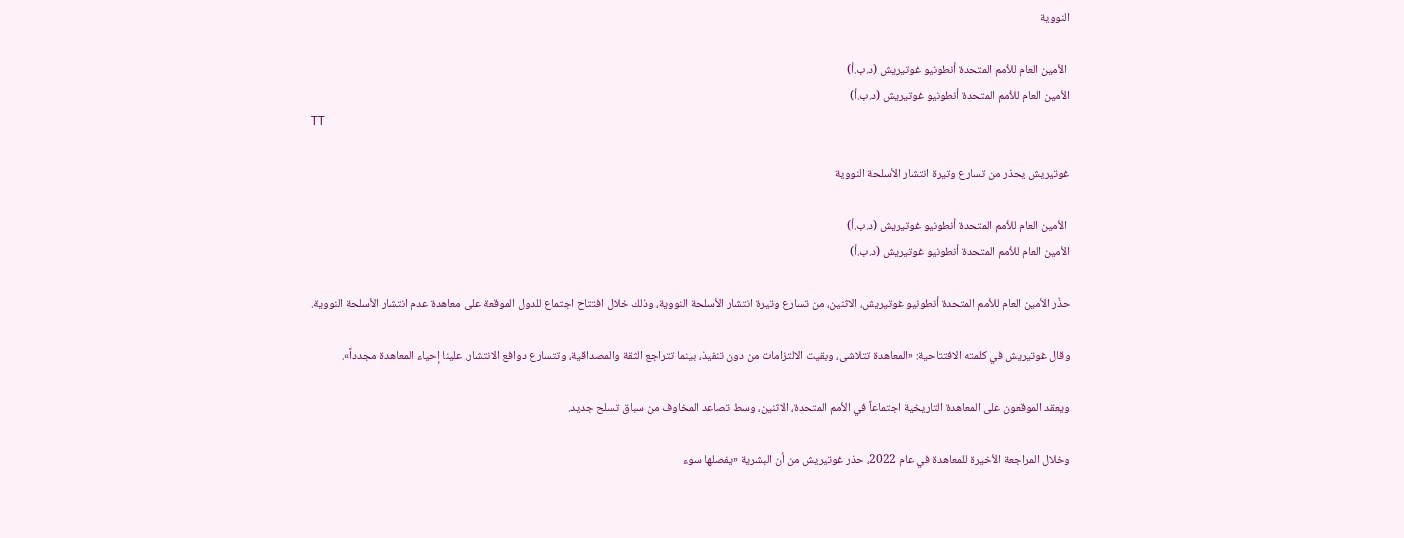النووية

 الأمين العام للأمم المتحدة أنطونيو غوتيريش (د.ب.أ)
الأمين العام للأمم المتحدة أنطونيو غوتيريش (د.ب.أ)
TT

غوتيريش يحذر من تسارع وتيرة انتشار الأسلحة النووية

 الأمين العام للأمم المتحدة أنطونيو غوتيريش (د.ب.أ)
الأمين العام للأمم المتحدة أنطونيو غوتيريش (د.ب.أ)

حذّر الأمين العام للأمم المتحدة أنطونيو غوتيريش، الاثنين، من تسارع وتيرة انتشار الأسلحة النووية، وذلك خلال افتتاح اجتماع للدول الموقعة على معاهدة عدم انتشار الأسلحة النووية.

وقال غوتيريش في كلمته الافتتاحية: «المعاهدة تتلاشى، وبقيت الالتزامات من دون تنفيذ، بينما تتراجع الثقة والمصداقية، وتتسارع دوافع الانتشار. علينا إحياء المعاهدة مجدداً».

ويعقد الموقعون على المعاهدة التاريخية اجتماعاً في الأمم المتحدة، الاثنين، وسط تصاعد المخاوف من سباق تسلح جديد.

وخلال المراجعة الأخيرة للمعاهدة في عام 2022، حذر غوتيريش من أن البشرية «يفصلها سوء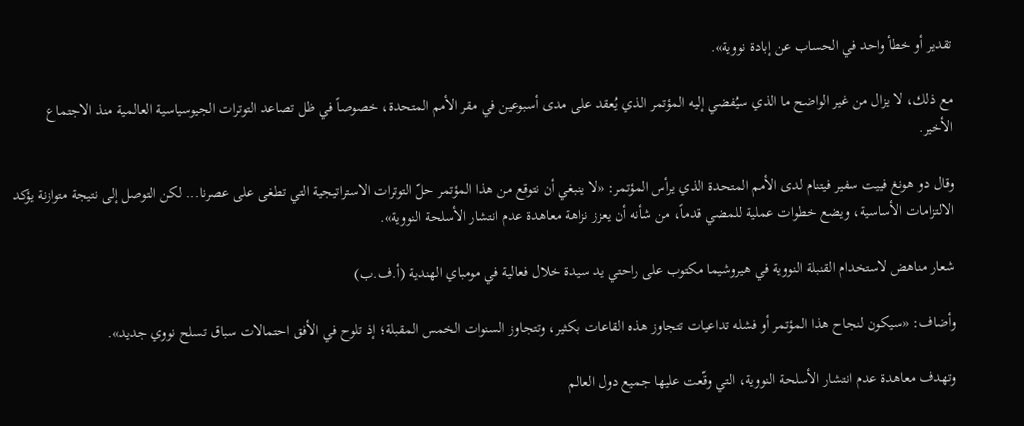تقدير أو خطأ واحد في الحساب عن إبادة نووية».

مع ذلك، لا يزال من غير الواضح ما الذي سيُفضي إليه المؤتمر الذي يُعقد على مدى أسبوعين في مقر الأمم المتحدة، خصوصاً في ظل تصاعد التوترات الجيوسياسية العالمية منذ الاجتماع الأخير.

وقال دو هونغ فييت سفير فيتنام لدى الأمم المتحدة الذي يرأس المؤتمر: «لا ينبغي أن نتوقع من هذا المؤتمر حلّ التوترات الاستراتيجية التي تطغى على عصرنا... لكن التوصل إلى نتيجة متوازنة يؤكد الالتزامات الأساسية، ويضع خطوات عملية للمضي قدماً، من شأنه أن يعزز نزاهة معاهدة عدم انتشار الأسلحة النووية».

شعار مناهض لاستخدام القنبلة النووية في هيروشيما مكتوب على راحتي يد سيدة خلال فعالية في مومباي الهندية (أ.ف.ب)

وأضاف: «سيكون لنجاح هذا المؤتمر أو فشله تداعيات تتجاوز هذه القاعات بكثير، وتتجاوز السنوات الخمس المقبلة؛ إذ تلوح في الأفق احتمالات سباق تسلح نووي جديد».

وتهدف معاهدة عدم انتشار الأسلحة النووية، التي وقّعت عليها جميع دول العالم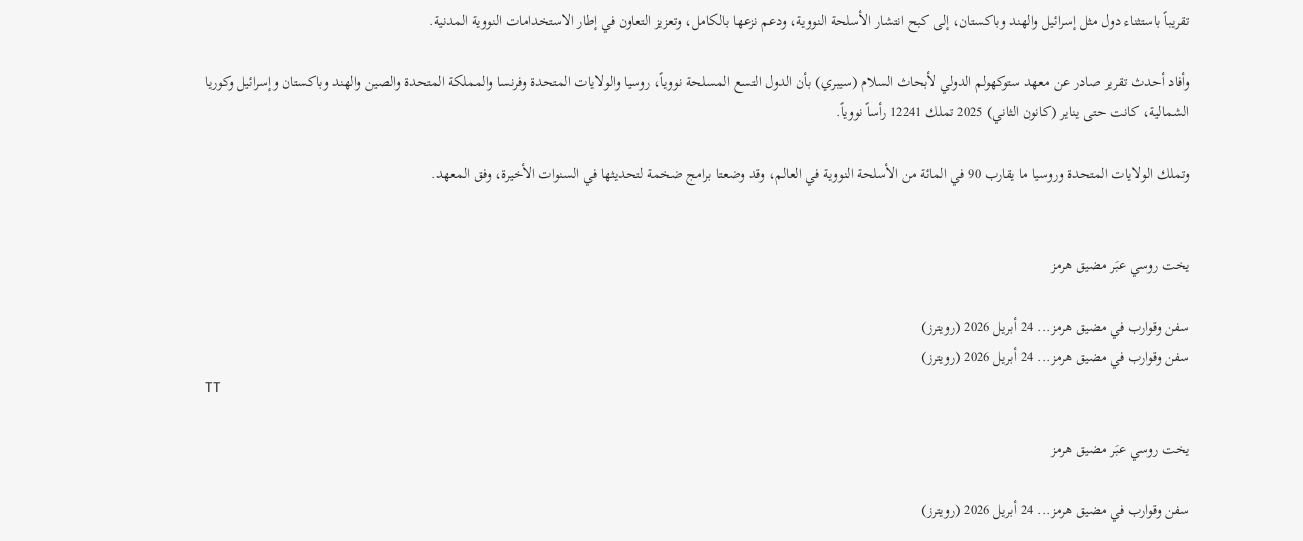تقريباً باستثناء دول مثل إسرائيل والهند وباكستان، إلى كبح انتشار الأسلحة النووية، ودعم نزعها بالكامل، وتعزيز التعاون في إطار الاستخدامات النووية المدنية.

وأفاد أحدث تقرير صادر عن معهد ستوكهولم الدولي لأبحاث السلام (سيبري) بأن الدول التسع المسلحة نووياً، روسيا والولايات المتحدة وفرنسا والمملكة المتحدة والصين والهند وباكستان وإسرائيل وكوريا الشمالية، كانت حتى يناير (كانون الثاني) 2025 تملك 12241 رأساً نووياً.

وتملك الولايات المتحدة وروسيا ما يقارب 90 في المائة من الأسلحة النووية في العالم، وقد وضعتا برامج ضخمة لتحديثها في السنوات الأخيرة، وفق المعهد.


يخت روسي عبَر مضيق هرمز

سفن وقوارب في مضيق هرمز... 24 أبريل 2026 (رويترز)
سفن وقوارب في مضيق هرمز... 24 أبريل 2026 (رويترز)
TT

يخت روسي عبَر مضيق هرمز

سفن وقوارب في مضيق هرمز... 24 أبريل 2026 (رويترز)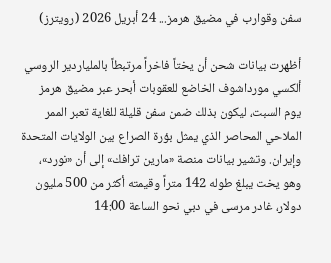سفن وقوارب في مضيق هرمز... 24 أبريل 2026 (رويترز)

أظهرت بيانات شحن أن يختاً فاخراً مرتبطاً بالملياردير الروسي ألكسي مورداشوف الخاضع للعقوبات أبحر عبر مضيق هرمز يوم السبت، ليكون بذلك ضمن سفن قليلة للغاية تعبر الممر الملاحي المحاصر الذي يمثل بؤرة الصراع بين الولايات المتحدة وإيران. وتشير بيانات منصة «مارين ترافك» إلى أن «نورد»، وهو يخت يبلغ طوله 142 متراً وقيمته أكثر من 500 مليون دولار، غادر مرسى في دبي نحو الساعة 14:00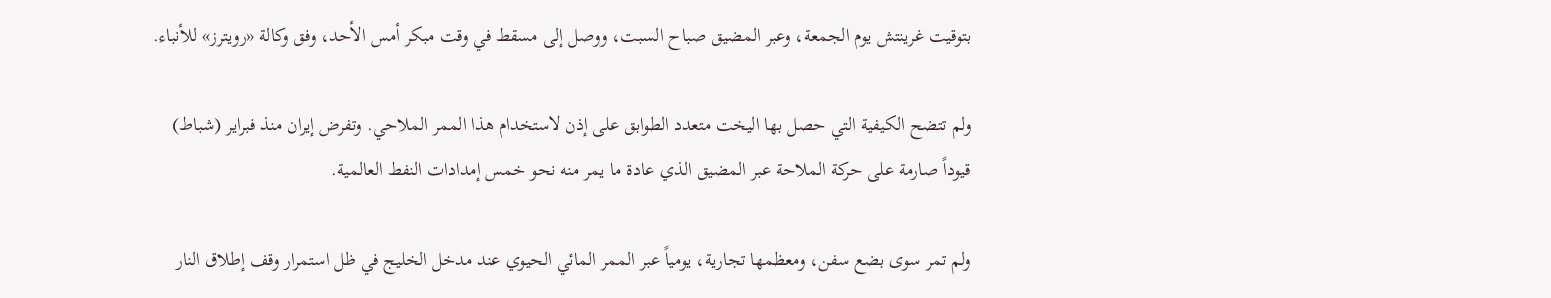بتوقيت غرينتش يوم الجمعة، وعبر المضيق صباح السبت، ووصل إلى مسقط في وقت مبكر أمس الأحد، وفق وكالة «رويترز» للأنباء.

ولم تتضح الكيفية التي حصل بها اليخت متعدد الطوابق على إذن لاستخدام هذا الممر الملاحي. وتفرض إيران منذ فبراير (شباط) قيوداً صارمة على حركة الملاحة عبر المضيق الذي عادة ما يمر منه نحو خمس إمدادات النفط العالمية.

ولم تمر سوى بضع سفن، ومعظمها تجارية، يومياً عبر الممر المائي الحيوي عند مدخل الخليج في ظل استمرار وقف إطلاق النار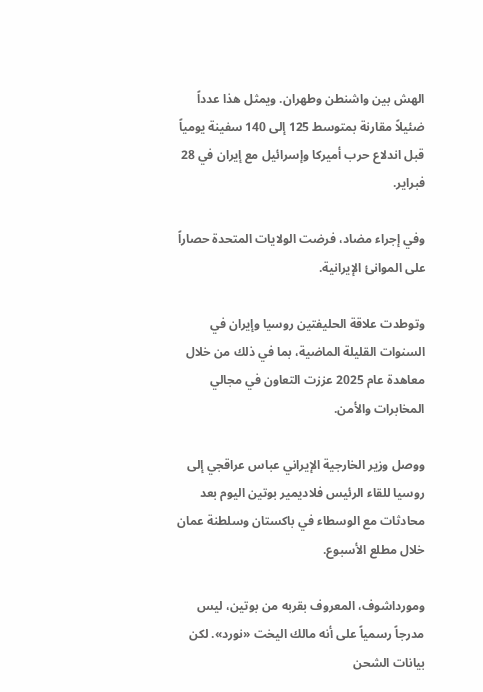الهش بين واشنطن وطهران. ويمثل هذا عدداً ضئيلاً مقارنة بمتوسط 125 إلى 140 سفينة يومياً قبل اندلاع حرب أميركا وإسرائيل مع إيران في 28 فبراير.

وفي إجراء مضاد، فرضت الولايات المتحدة حصاراً على الموانئ الإيرانية.

وتوطدت علاقة الحليفتين روسيا وإيران في السنوات القليلة الماضية، بما في ذلك من خلال معاهدة عام 2025 عززت التعاون في مجالي المخابرات والأمن.

ووصل وزير الخارجية الإيراني عباس عراقجي إلى روسيا للقاء الرئيس فلاديمير بوتين اليوم بعد محادثات مع الوسطاء في باكستان وسلطنة عمان خلال مطلع الأسبوع.

ومورداشوف، المعروف بقربه من بوتين، ليس مدرجاً رسمياً على أنه مالك اليخت «نورد». لكن بيانات الشحن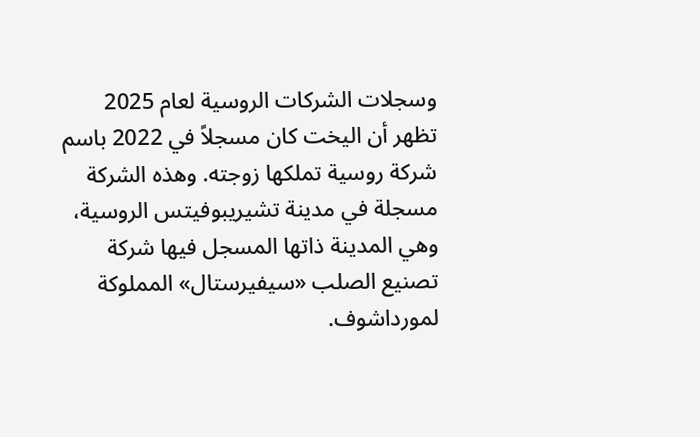وسجلات الشركات الروسية لعام 2025 تظهر أن اليخت كان مسجلاً في 2022 باسم شركة روسية تملكها زوجته. وهذه الشركة مسجلة في مدينة تشيريبوفيتس الروسية، وهي المدينة ذاتها المسجل فيها شركة تصنيع الصلب «سيفيرستال» المملوكة لمورداشوف.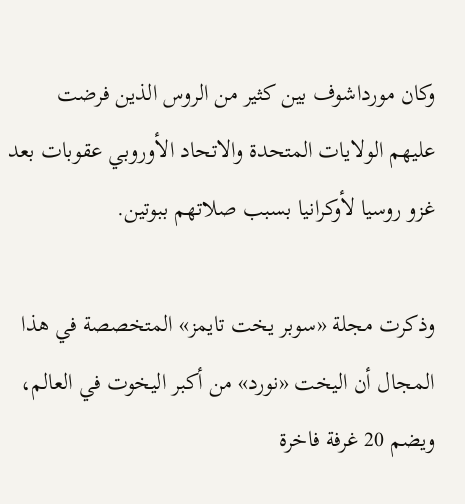وكان مورداشوف بين كثير من الروس الذين فرضت عليهم الولايات المتحدة والاتحاد الأوروبي عقوبات بعد غزو روسيا لأوكرانيا بسبب صلاتهم ببوتين.

وذكرت مجلة «سوبر يخت تايمز» المتخصصة في هذا المجال أن اليخت «نورد» من أكبر اليخوت في العالم، ويضم 20 غرفة فاخرة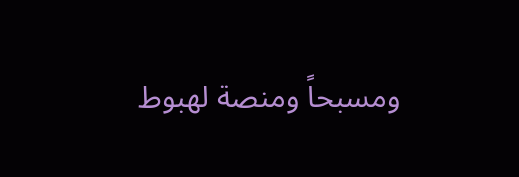ومسبحاً ومنصة لهبوط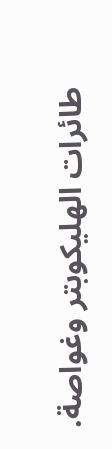طائرات الهليكوبتر وغواصة.